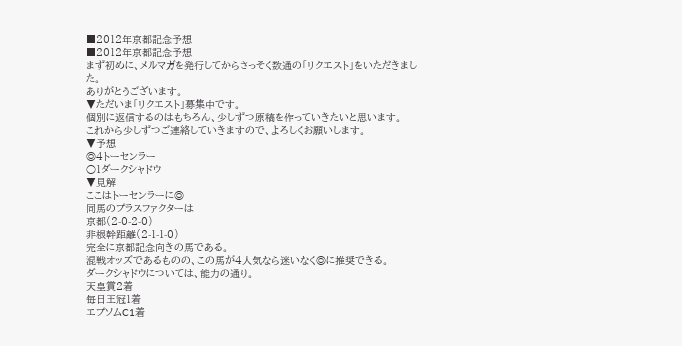■2012年京都記念予想
■2012年京都記念予想
まず初めに、メルマガを発行してからさっそく数通の「リクエスト」をいただきました。
ありがとうございます。
▼ただいま「リクエスト」募集中です。
個別に返信するのはもちろん、少しずつ原稿を作っていきたいと思います。
これから少しずつご連絡していきますので、よろしくお願いします。
▼予想
◎4トーセンラー
○1ダークシャドウ
▼見解
ここはトーセンラーに◎
同馬のプラスファクターは
京都(2-0-2-0)
非根幹距離(2-1-1-0)
完全に京都記念向きの馬である。
混戦オッズであるものの、この馬が4人気なら迷いなく◎に推奨できる。
ダークシャドウについては、能力の通り。
天皇賞2着
毎日王冠1着
エプソムC1着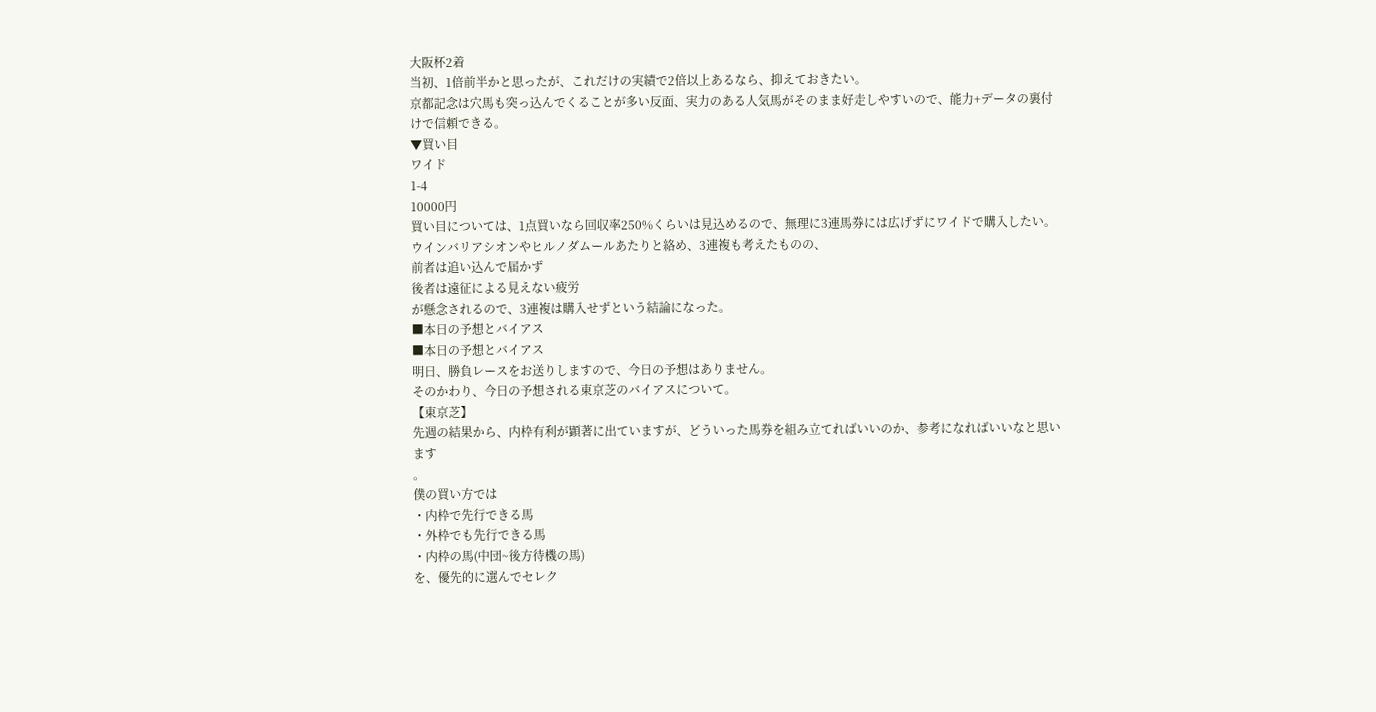大阪杯2着
当初、1倍前半かと思ったが、これだけの実績で2倍以上あるなら、抑えておきたい。
京都記念は穴馬も突っ込んでくることが多い反面、実力のある人気馬がそのまま好走しやすいので、能力+データの裏付けで信頼できる。
▼買い目
ワイド
1-4
10000円
買い目については、1点買いなら回収率250%くらいは見込めるので、無理に3連馬券には広げずにワイドで購入したい。
ウインバリアシオンやヒルノダムールあたりと絡め、3連複も考えたものの、
前者は追い込んで届かず
後者は遠征による見えない疲労
が懸念されるので、3連複は購入せずという結論になった。
■本日の予想とバイアス
■本日の予想とバイアス
明日、勝負レースをお送りしますので、今日の予想はありません。
そのかわり、今日の予想される東京芝のバイアスについて。
【東京芝】
先週の結果から、内枠有利が顕著に出ていますが、どういった馬券を組み立てればいいのか、参考になればいいなと思います
。
僕の買い方では
・内枠で先行できる馬
・外枠でも先行できる馬
・内枠の馬(中団~後方待機の馬)
を、優先的に選んでセレク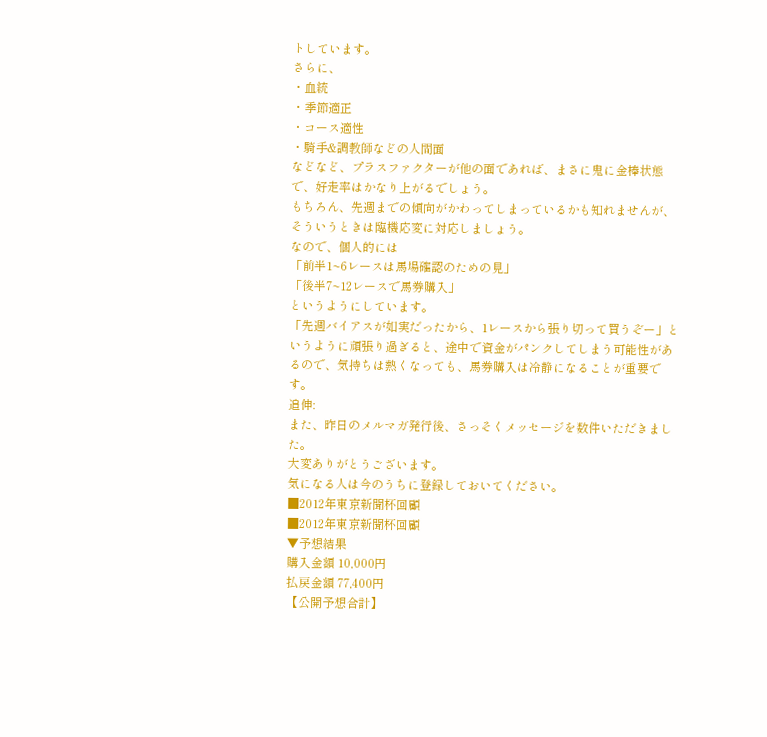トしています。
さらに、
・血統
・季節適正
・コース適性
・騎手&調教師などの人間面
などなど、プラスファクターが他の面であれば、まさに鬼に金棒状態で、好走率はかなり上がるでしょう。
もちろん、先週までの傾向がかわってしまっているかも知れませんが、そういうときは臨機応変に対応しましょう。
なので、個人的には
「前半1~6レースは馬場確認のための見」
「後半7~12レースで馬券購入」
というようにしています。
「先週バイアスが如実だったから、1レースから張り切って買うぞー」というように頑張り過ぎると、途中で資金がパンクしてしまう可能性があるので、気持ちは熱くなっても、馬券購入は冷静になることが重要です。
追伸:
また、昨日のメルマガ発行後、さっそくメッセージを数件いただきました。
大変ありがとうございます。
気になる人は今のうちに登録しておいてください。
■2012年東京新聞杯回顧
■2012年東京新聞杯回顧
▼予想結果
購入金額 10,000円
払戻金額 77,400円
【公開予想合計】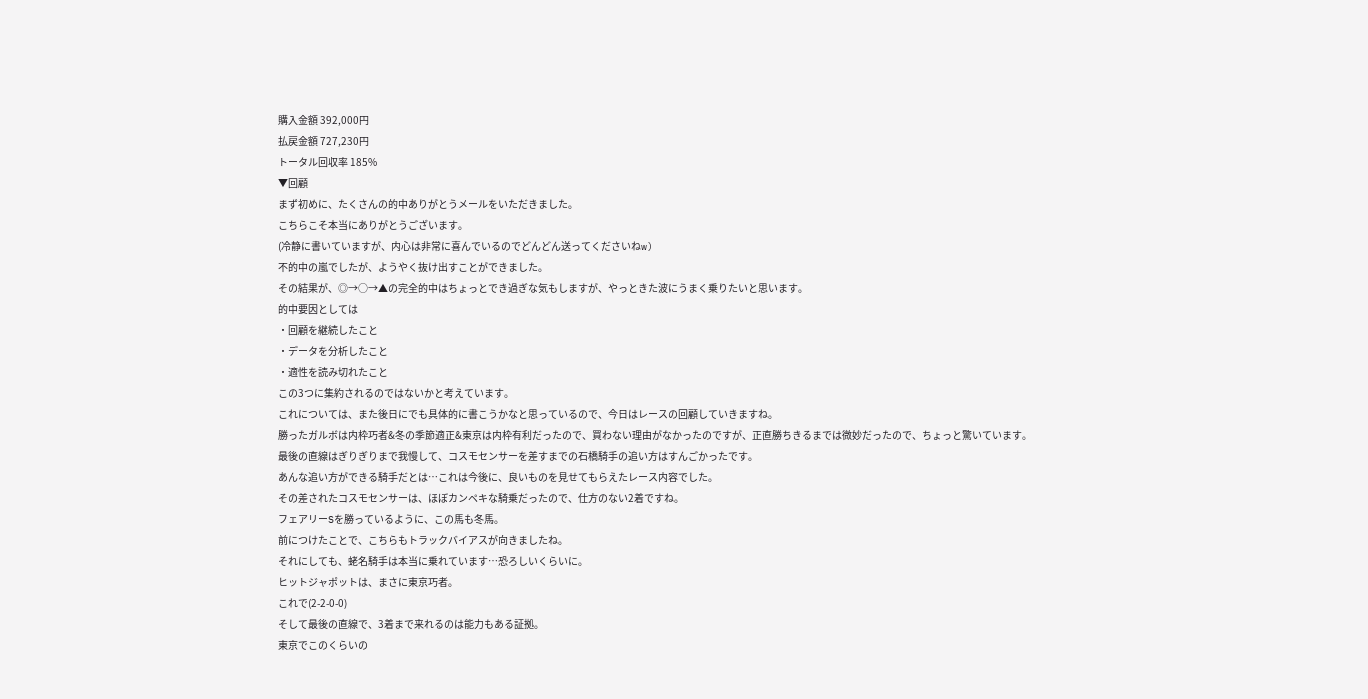購入金額 392,000円
払戻金額 727,230円
トータル回収率 185%
▼回顧
まず初めに、たくさんの的中ありがとうメールをいただきました。
こちらこそ本当にありがとうございます。
(冷静に書いていますが、内心は非常に喜んでいるのでどんどん送ってくださいねw)
不的中の嵐でしたが、ようやく抜け出すことができました。
その結果が、◎→○→▲の完全的中はちょっとでき過ぎな気もしますが、やっときた波にうまく乗りたいと思います。
的中要因としては
・回顧を継続したこと
・データを分析したこと
・適性を読み切れたこと
この3つに集約されるのではないかと考えています。
これについては、また後日にでも具体的に書こうかなと思っているので、今日はレースの回顧していきますね。
勝ったガルボは内枠巧者&冬の季節適正&東京は内枠有利だったので、買わない理由がなかったのですが、正直勝ちきるまでは微妙だったので、ちょっと驚いています。
最後の直線はぎりぎりまで我慢して、コスモセンサーを差すまでの石橋騎手の追い方はすんごかったです。
あんな追い方ができる騎手だとは…これは今後に、良いものを見せてもらえたレース内容でした。
その差されたコスモセンサーは、ほぼカンペキな騎乗だったので、仕方のない2着ですね。
フェアリーSを勝っているように、この馬も冬馬。
前につけたことで、こちらもトラックバイアスが向きましたね。
それにしても、蛯名騎手は本当に乗れています…恐ろしいくらいに。
ヒットジャポットは、まさに東京巧者。
これで(2-2-0-0)
そして最後の直線で、3着まで来れるのは能力もある証拠。
東京でこのくらいの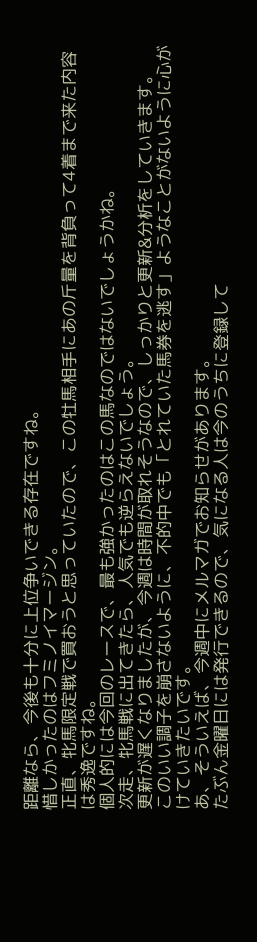距離なら、今後も十分に上位争いできる存在ですね。
惜しかったのはフミノイマージン。
正直、牝馬限定戦で買おうと思っていたので、この牡馬相手にあの斤量を背負って4着まで来た内容は秀逸ですね。
個人的には今回のレースで、最も強かったのはこの馬なのではないでしょうかね。
次走、牝馬戦に出てきたら、人気でも逆らえないでしょう。
更新が遅くなりましたが、今週は時間が取れそうなので、しっかりと更新&分析をしていきます。
このいい調子を崩さないように、不的中でも「とれていた馬券を逃す」ようなことがないように心がけていきたいです。
あ、そういえば、今週中にメルマガでお知らせがあります。
たぶん金曜日には発行できるので、気になる人は今のうちに登録して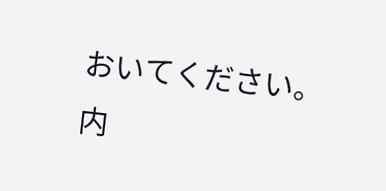おいてください。
内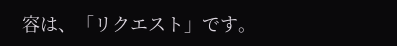容は、「リクエスト」です。